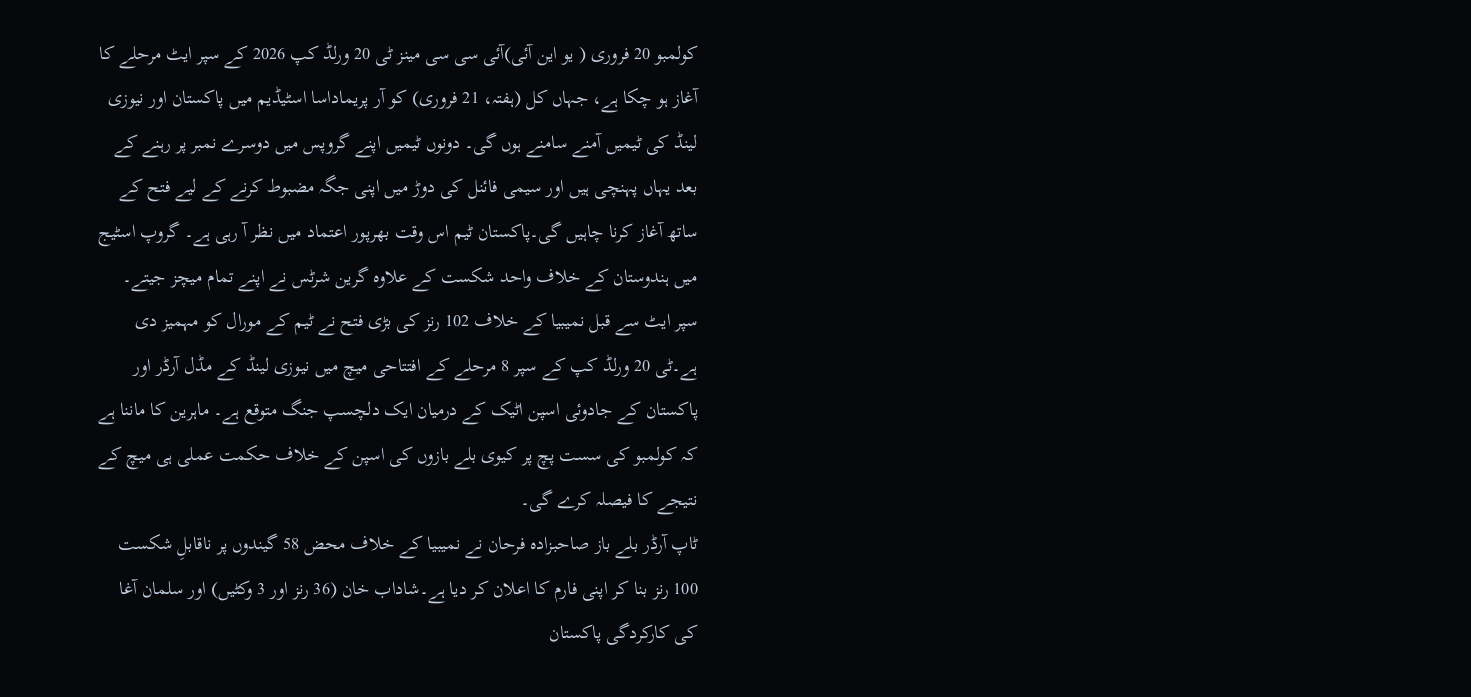کولمبو 20 فروری ( یو این آئی)آئی سی سی مینز ٹی 20 ورلڈ کپ 2026 کے سپر ایٹ مرحلے کا آغاز ہو چکا ہے، جہاں کل (ہفتہ، 21 فروری) کو آر پریماداسا اسٹیڈیم میں پاکستان اور نیوزی لینڈ کی ٹیمیں آمنے سامنے ہوں گی۔ دونوں ٹیمیں اپنے گروپس میں دوسرے نمبر پر رہنے کے بعد یہاں پہنچی ہیں اور سیمی فائنل کی دوڑ میں اپنی جگہ مضبوط کرنے کے لیے فتح کے ساتھ آغاز کرنا چاہیں گی۔پاکستان ٹیم اس وقت بھرپور اعتماد میں نظر آ رہی ہے۔ گروپ اسٹیج میں ہندوستان کے خلاف واحد شکست کے علاوہ گرین شرٹس نے اپنے تمام میچز جیتے۔ سپر ایٹ سے قبل نمیبیا کے خلاف 102 رنز کی بڑی فتح نے ٹیم کے مورال کو مہمیز دی ہے۔ٹی 20 ورلڈ کپ کے سپر 8 مرحلے کے افتتاحی میچ میں نیوزی لینڈ کے مڈل آرڈر اور پاکستان کے جادوئی اسپن اٹیک کے درمیان ایک دلچسپ جنگ متوقع ہے۔ ماہرین کا ماننا ہے کہ کولمبو کی سست پچ پر کیوی بلے بازوں کی اسپن کے خلاف حکمت عملی ہی میچ کے نتیجے کا فیصلہ کرے گی۔
ٹاپ آرڈر بلے باز صاحبزادہ فرحان نے نمیبیا کے خلاف محض 58 گیندوں پر ناقابلِ شکست 100 رنز بنا کر اپنی فارم کا اعلان کر دیا ہے۔شاداب خان (36 رنز اور 3 وکٹیں) اور سلمان آغا کی کارکردگی پاکستان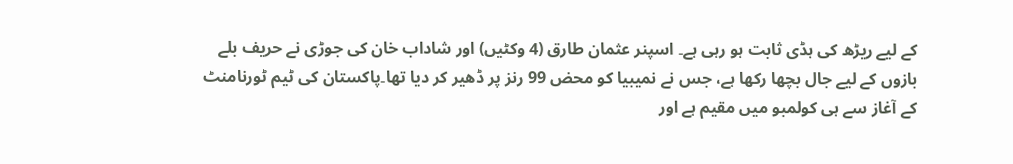کے لیے ریڑھ کی ہڈی ثابت ہو رہی ہے۔ اسپنر عثمان طارق (4 وکٹیں) اور شاداب خان کی جوڑی نے حریف بلے بازوں کے لیے جال بچھا رکھا ہے، جس نے نمیبیا کو محض 99 رنز پر ڈھیر کر دیا تھا۔پاکستان کی ٹیم ٹورنامنٹ کے آغاز سے ہی کولمبو میں مقیم ہے اور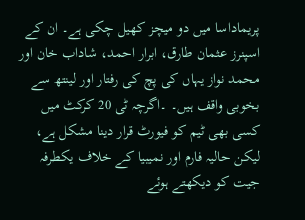پریماداسا میں دو میچز کھیل چکی ہے۔ ان کے اسپنرز عثمان طارق، ابرار احمد، شاداب خان اور محمد نواز یہاں کی پچ کی رفتار اور لینتھ سے بخوبی واقف ہیں۔ ۔اگرچہ ٹی 20 کرکٹ میں کسی بھی ٹیم کو فیورٹ قرار دینا مشکل ہے، لیکن حالیہ فارم اور نمیبیا کے خلاف یکطرفہ جیت کو دیکھتے ہوئے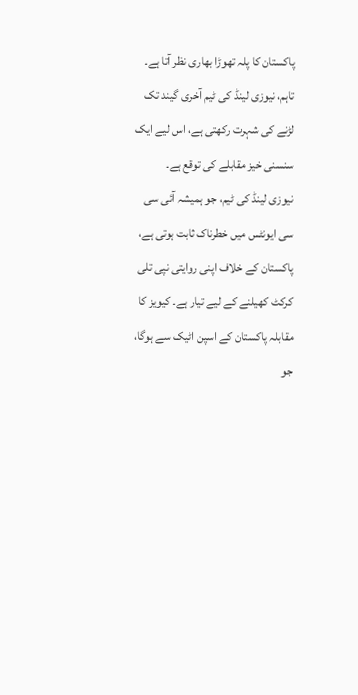پاکستان کا پلہ تھوڑا بھاری نظر آتا ہے۔ تاہم، نیوزی لینڈ کی ٹیم آخری گیند تک لڑنے کی شہرت رکھتی ہے، اس لیے ایک سنسنی خیز مقابلے کی توقع ہے۔
نیوزی لینڈ کی ٹیم، جو ہمیشہ آئی سی سی ایونٹس میں خطرناک ثابت ہوتی ہے، پاکستان کے خلاف اپنی روایتی نپی تلی کرکٹ کھیلنے کے لیے تیار ہے۔ کیویز کا مقابلہ پاکستان کے اسپن اٹیک سے ہوگا، جو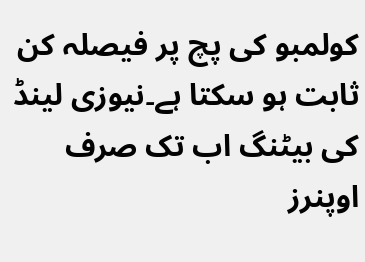کولمبو کی پچ پر فیصلہ کن ثابت ہو سکتا ہے۔نیوزی لینڈ کی بیٹنگ اب تک صرف اوپنرز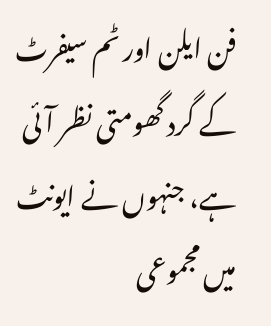فن ایلن اور ٹم سیفرٹ کے گرد گھومتی نظر آئی ہے، جنہوں نے ایونٹ میں مجموعی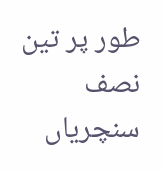طور پر تین نصف سنچریاں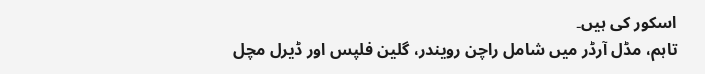اسکور کی ہیں۔
تاہم، مڈل آرڈر میں شامل راچن رویندر، گلین فلپس اور ڈیرل مچل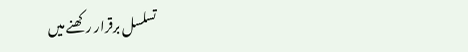تسلسل برقرار رکھنے میں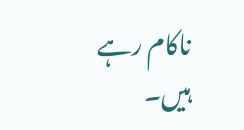ناکام رہے ہیں۔